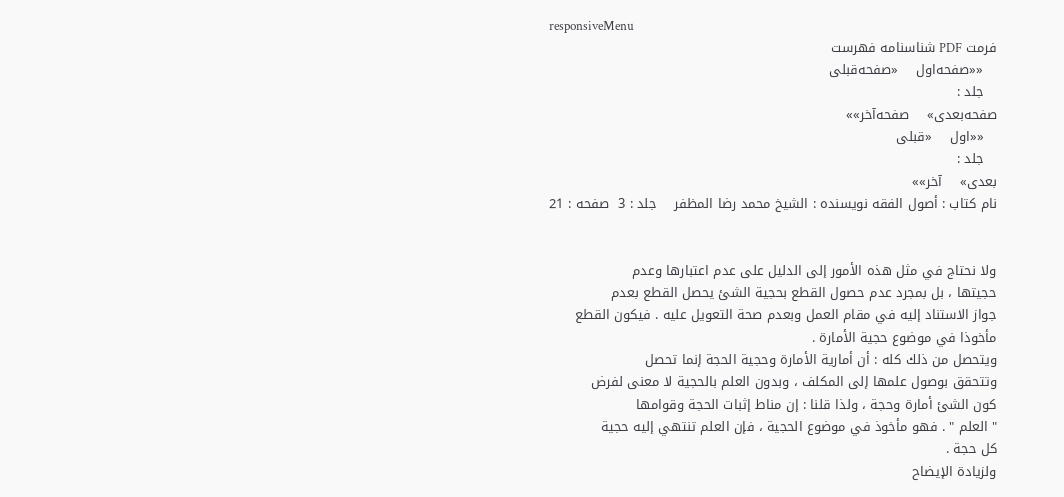responsiveMenu
فرمت PDF شناسنامه فهرست
   ««صفحه‌اول    «صفحه‌قبلی
   جلد :
صفحه‌بعدی»    صفحه‌آخر»»
   ««اول    «قبلی
   جلد :
بعدی»    آخر»»
نام کتاب : أصول الفقه نویسنده : الشيخ محمد رضا المظفر    جلد : 3  صفحه : 21


ولا نحتاج في مثل هذه الأمور إلى الدليل على عدم اعتبارها وعدم
حجيتها ، بل بمجرد عدم حصول القطع بحجية الشئ يحصل القطع بعدم
جواز الاستناد إليه في مقام العمل وبعدم صحة التعويل عليه . فيكون القطع
مأخوذا في موضوع حجية الأمارة .
ويتحصل من ذلك كله : أن أمارية الأمارة وحجية الحجة إنما تحصل
وتتحقق بوصول علمها إلى المكلف ، وبدون العلم بالحجية لا معنى لفرض
كون الشئ أمارة وحجة ، ولذا قلنا : إن مناط إثبات الحجة وقوامها
" العلم " . فهو مأخوذ في موضوع الحجية ، فإن العلم تنتهي إليه حجية
كل حجة .
ولزيادة الإيضاح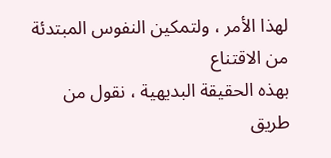لهذا الأمر ، ولتمكين النفوس المبتدئة من الاقتناع
بهذه الحقيقة البديهية ، نقول من طريق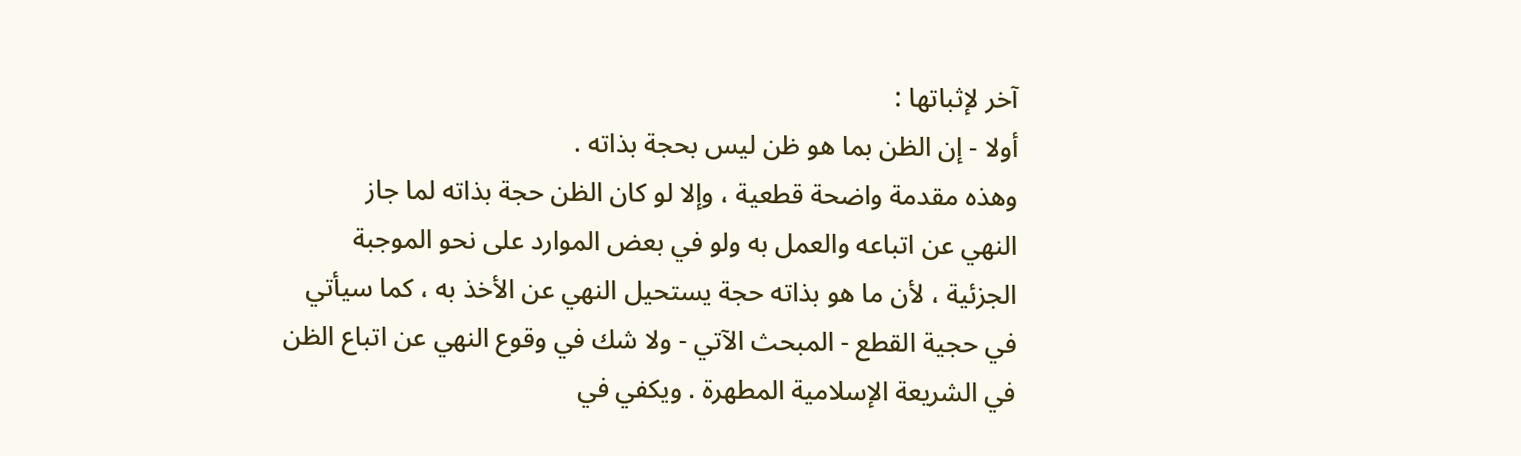آخر لإثباتها :
أولا - إن الظن بما هو ظن ليس بحجة بذاته .
وهذه مقدمة واضحة قطعية ، وإلا لو كان الظن حجة بذاته لما جاز
النهي عن اتباعه والعمل به ولو في بعض الموارد على نحو الموجبة
الجزئية ، لأن ما هو بذاته حجة يستحيل النهي عن الأخذ به ، كما سيأتي
في حجية القطع - المبحث الآتي - ولا شك في وقوع النهي عن اتباع الظن
في الشريعة الإسلامية المطهرة . ويكفي في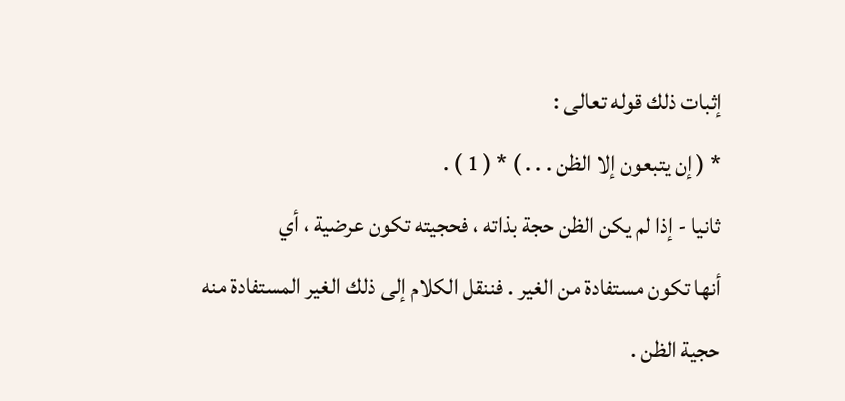إثبات ذلك قوله تعالى :
* ( إن يتبعون إلا الظن . . . ) * ( 1 ) .
ثانيا - إذا لم يكن الظن حجة بذاته ، فحجيته تكون عرضية ، أي
أنها تكون مستفادة من الغير . فننقل الكلام إلى ذلك الغير المستفادة منه
حجية الظن .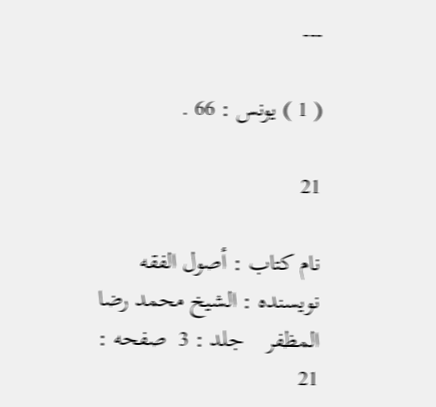---

( 1 ) يونس : 66 .

21

نام کتاب : أصول الفقه نویسنده : الشيخ محمد رضا المظفر    جلد : 3  صفحه : 21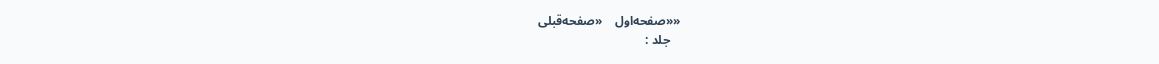««صفحه‌اول    «صفحه‌قبلی
   جلد :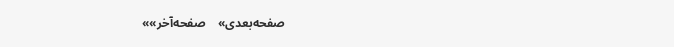صفحه‌بعدی»    صفحه‌آخر»»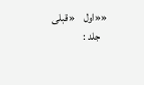««اول    «قبلی
   جلد :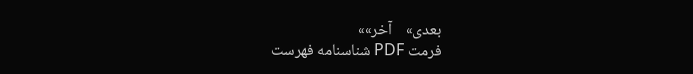بعدی»    آخر»»
فرمت PDF شناسنامه فهرست